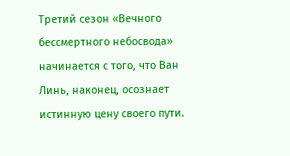Третий сезон «Вечного бессмертного небосвода» начинается с того, что Ван Линь, наконец, осознает истинную цену своего пути.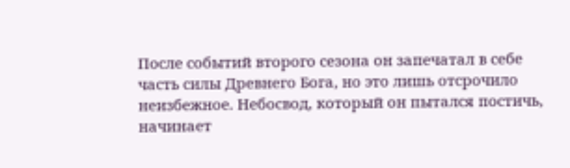После событий второго сезона он запечатал в себе часть силы Древнего Бога, но это лишь отсрочило неизбежное. Небосвод, который он пытался постичь, начинает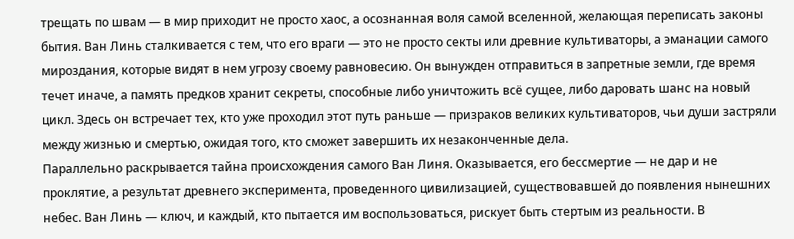трещать по швам — в мир приходит не просто хаос, а осознанная воля самой вселенной, желающая переписать законы бытия. Ван Линь сталкивается с тем, что его враги — это не просто секты или древние культиваторы, а эманации самого мироздания, которые видят в нем угрозу своему равновесию. Он вынужден отправиться в запретные земли, где время течет иначе, а память предков хранит секреты, способные либо уничтожить всё сущее, либо даровать шанс на новый цикл. Здесь он встречает тех, кто уже проходил этот путь раньше — призраков великих культиваторов, чьи души застряли между жизнью и смертью, ожидая того, кто сможет завершить их незаконченные дела.
Параллельно раскрывается тайна происхождения самого Ван Линя. Оказывается, его бессмертие — не дар и не проклятие, а результат древнего эксперимента, проведенного цивилизацией, существовавшей до появления нынешних небес. Ван Линь — ключ, и каждый, кто пытается им воспользоваться, рискует быть стертым из реальности. В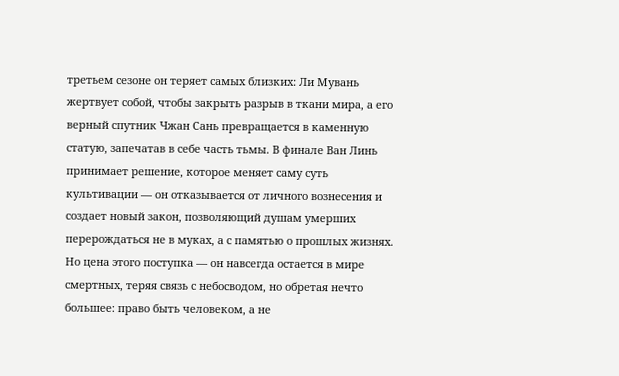третьем сезоне он теряет самых близких: Ли Мувань жертвует собой, чтобы закрыть разрыв в ткани мира, а его верный спутник Чжан Сань превращается в каменную статую, запечатав в себе часть тьмы. В финале Ван Линь принимает решение, которое меняет саму суть культивации — он отказывается от личного вознесения и создает новый закон, позволяющий душам умерших перерождаться не в муках, а с памятью о прошлых жизнях. Но цена этого поступка — он навсегда остается в мире смертных, теряя связь с небосводом, но обретая нечто большее: право быть человеком, а не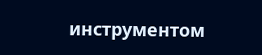инструментом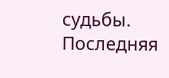судьбы. Последняя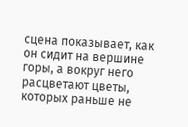сцена показывает, как он сидит на вершине горы, а вокруг него расцветают цветы, которых раньше не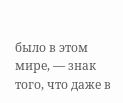было в этом мире, — знак того, что даже в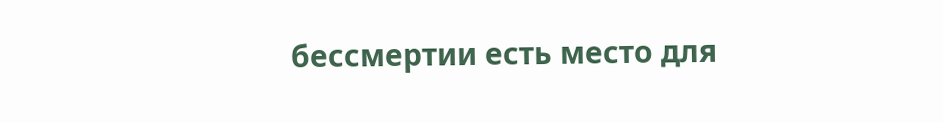бессмертии есть место для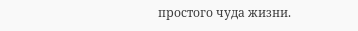простого чуда жизни.